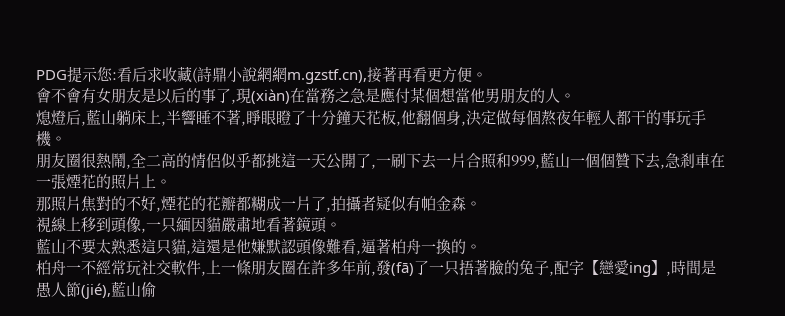PDG提示您:看后求收藏(詩鼎小說網網m.gzstf.cn),接著再看更方便。
會不會有女朋友是以后的事了,現(xiàn)在當務之急是應付某個想當他男朋友的人。
熄燈后,藍山躺床上,半響睡不著,睜眼瞪了十分鐘天花板,他翻個身,決定做每個熬夜年輕人都干的事玩手機。
朋友圈很熱鬧,全二高的情侶似乎都挑這一天公開了,一刷下去一片合照和999,藍山一個個贊下去,急剎車在一張煙花的照片上。
那照片焦對的不好,煙花的花瓣都糊成一片了,拍攝者疑似有帕金森。
視線上移到頭像,一只緬因貓嚴肅地看著鏡頭。
藍山不要太熟悉這只貓,這還是他嫌默認頭像難看,逼著柏舟一換的。
柏舟一不經常玩社交軟件,上一條朋友圈在許多年前,發(fā)了一只捂著臉的兔子,配字【戀愛ing】,時間是愚人節(jié),藍山偷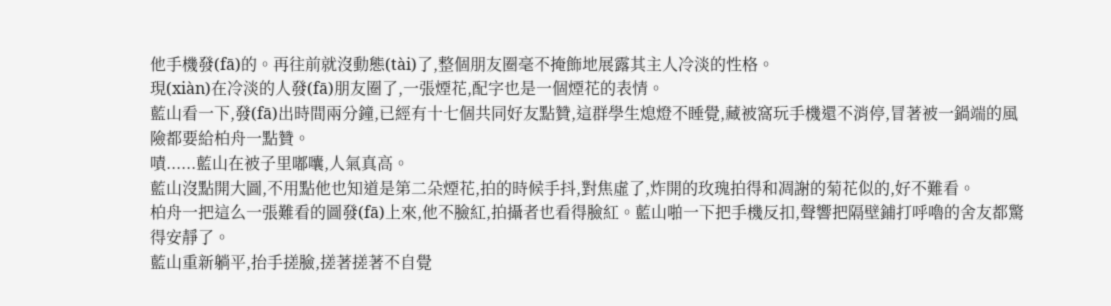他手機發(fā)的。再往前就沒動態(tài)了,整個朋友圈毫不掩飾地展露其主人冷淡的性格。
現(xiàn)在冷淡的人發(fā)朋友圈了,一張煙花,配字也是一個煙花的表情。
藍山看一下,發(fā)出時間兩分鐘,已經有十七個共同好友點贊,這群學生熄燈不睡覺,藏被窩玩手機還不消停,冒著被一鍋端的風險都要給柏舟一點贊。
嘖......藍山在被子里嘟囔,人氣真高。
藍山沒點開大圖,不用點他也知道是第二朵煙花,拍的時候手抖,對焦虛了,炸開的玫瑰拍得和凋謝的菊花似的,好不難看。
柏舟一把這么一張難看的圖發(fā)上來,他不臉紅,拍攝者也看得臉紅。藍山啪一下把手機反扣,聲響把隔壁鋪打呼嚕的舍友都驚得安靜了。
藍山重新躺平,抬手搓臉,搓著搓著不自覺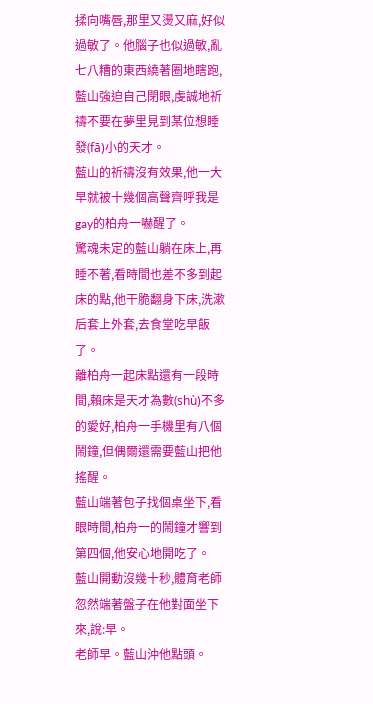揉向嘴唇,那里又燙又麻,好似過敏了。他腦子也似過敏,亂七八糟的東西繞著圈地瞎跑,藍山強迫自己閉眼,虔誠地祈禱不要在夢里見到某位想睡發(fā)小的天才。
藍山的祈禱沒有效果,他一大早就被十幾個高聲齊呼我是gay的柏舟一嚇醒了。
驚魂未定的藍山躺在床上,再睡不著,看時間也差不多到起床的點,他干脆翻身下床,洗漱后套上外套,去食堂吃早飯了。
離柏舟一起床點還有一段時間,賴床是天才為數(shù)不多的愛好,柏舟一手機里有八個鬧鐘,但偶爾還需要藍山把他搖醒。
藍山端著包子找個桌坐下,看眼時間,柏舟一的鬧鐘才響到第四個,他安心地開吃了。
藍山開動沒幾十秒,體育老師忽然端著盤子在他對面坐下來,說:早。
老師早。藍山沖他點頭。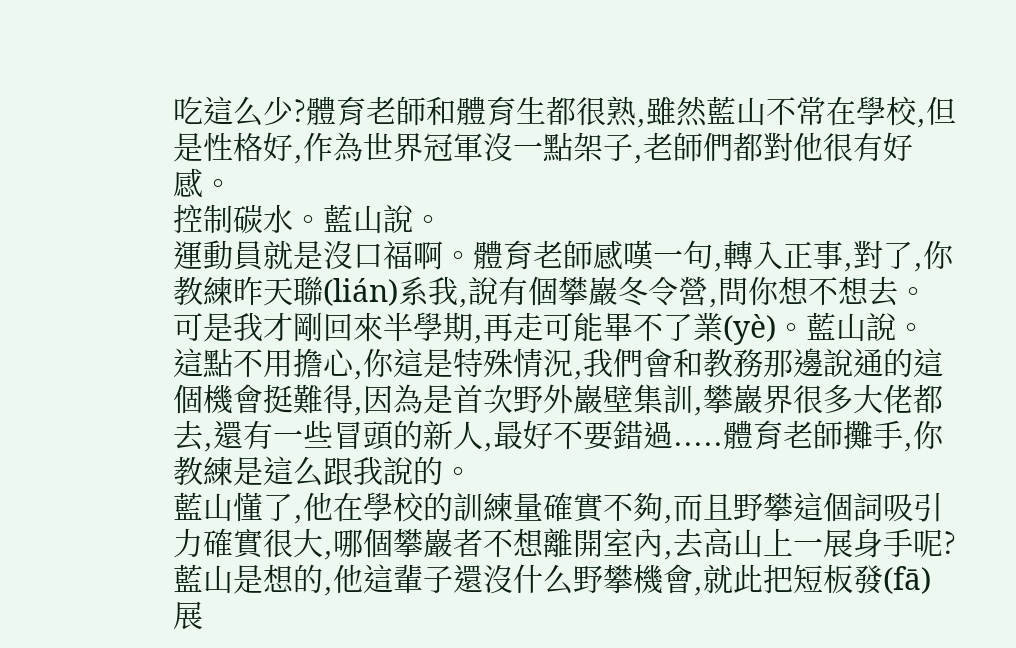吃這么少?體育老師和體育生都很熟,雖然藍山不常在學校,但是性格好,作為世界冠軍沒一點架子,老師們都對他很有好感。
控制碳水。藍山說。
運動員就是沒口福啊。體育老師感嘆一句,轉入正事,對了,你教練昨天聯(lián)系我,說有個攀巖冬令營,問你想不想去。
可是我才剛回來半學期,再走可能畢不了業(yè)。藍山說。
這點不用擔心,你這是特殊情況,我們會和教務那邊說通的這個機會挺難得,因為是首次野外巖壁集訓,攀巖界很多大佬都去,還有一些冒頭的新人,最好不要錯過.....體育老師攤手,你教練是這么跟我說的。
藍山懂了,他在學校的訓練量確實不夠,而且野攀這個詞吸引力確實很大,哪個攀巖者不想離開室內,去高山上一展身手呢?藍山是想的,他這輩子還沒什么野攀機會,就此把短板發(fā)展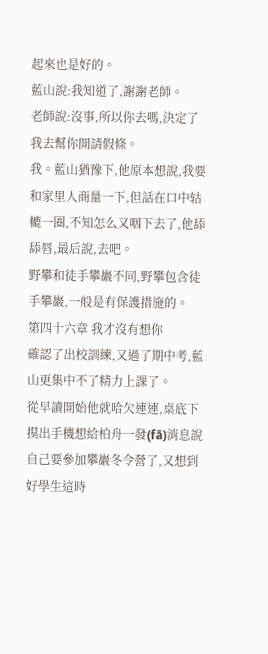起來也是好的。
藍山說:我知道了,謝謝老師。
老師說:沒事,所以你去嗎,決定了我去幫你開請假條。
我。藍山猶豫下,他原本想說,我要和家里人商量一下,但話在口中轱轆一圈,不知怎么又咽下去了,他舔舔唇,最后說,去吧。
野攀和徒手攀巖不同,野攀包含徒手攀巖,一般是有保護措施的。
第四十六章 我才沒有想你
確認了出校訓練,又過了期中考,藍山更集中不了精力上課了。
從早讀開始他就哈欠連連,桌底下摸出手機想給柏舟一發(fā)消息說自己要參加攀巖冬令營了,又想到好學生這時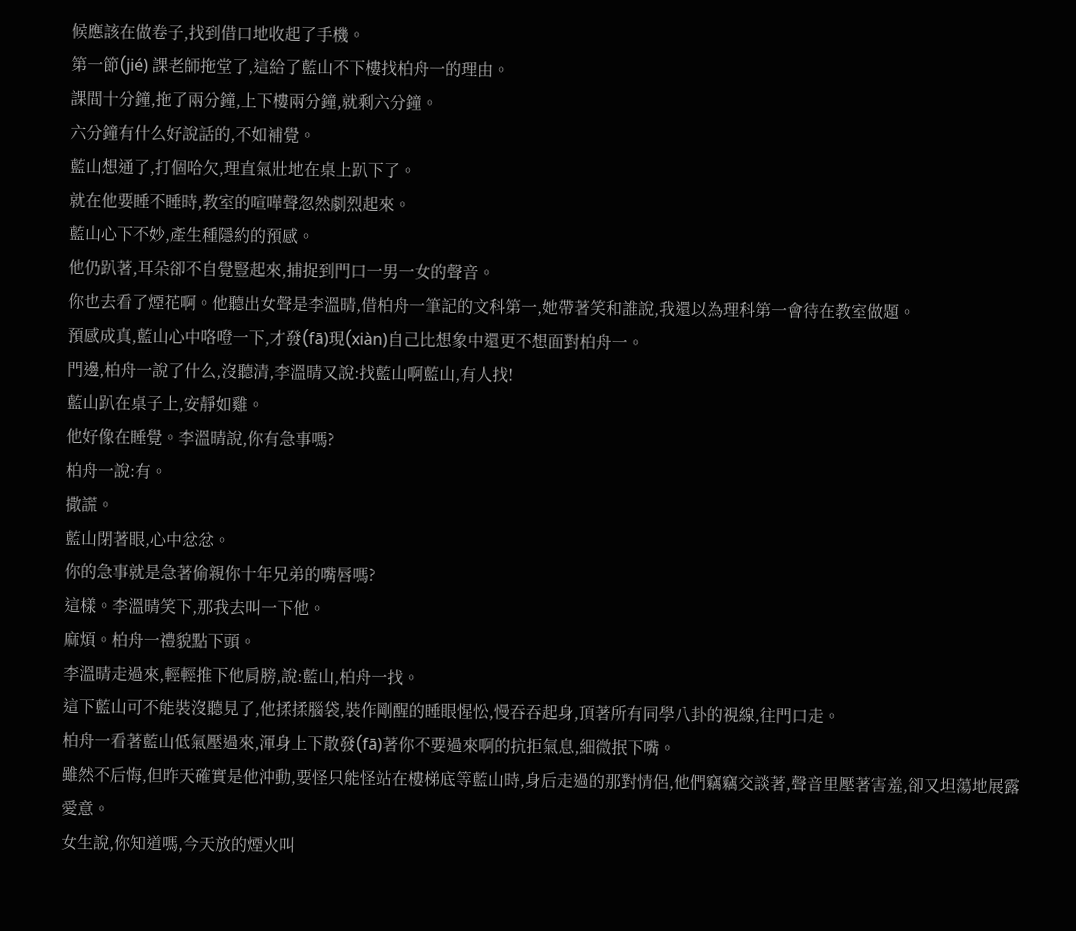候應該在做卷子,找到借口地收起了手機。
第一節(jié) 課老師拖堂了,這給了藍山不下樓找柏舟一的理由。
課間十分鐘,拖了兩分鐘,上下樓兩分鐘,就剩六分鐘。
六分鐘有什么好說話的,不如補覺。
藍山想通了,打個哈欠,理直氣壯地在桌上趴下了。
就在他要睡不睡時,教室的喧嘩聲忽然劇烈起來。
藍山心下不妙,產生種隱約的預感。
他仍趴著,耳朵卻不自覺豎起來,捕捉到門口一男一女的聲音。
你也去看了煙花啊。他聽出女聲是李溫晴,借柏舟一筆記的文科第一,她帶著笑和誰說,我還以為理科第一會待在教室做題。
預感成真,藍山心中咯噔一下,才發(fā)現(xiàn)自己比想象中還更不想面對柏舟一。
門邊,柏舟一說了什么,沒聽清,李溫晴又說:找藍山啊藍山,有人找!
藍山趴在桌子上,安靜如雞。
他好像在睡覺。李溫晴說,你有急事嗎?
柏舟一說:有。
撒謊。
藍山閉著眼,心中忿忿。
你的急事就是急著偷親你十年兄弟的嘴唇嗎?
這樣。李溫晴笑下,那我去叫一下他。
麻煩。柏舟一禮貌點下頭。
李溫晴走過來,輕輕推下他肩膀,說:藍山,柏舟一找。
這下藍山可不能裝沒聽見了,他揉揉腦袋,裝作剛醒的睡眼惺忪,慢吞吞起身,頂著所有同學八卦的視線,往門口走。
柏舟一看著藍山低氣壓過來,渾身上下散發(fā)著你不要過來啊的抗拒氣息,細微抿下嘴。
雖然不后悔,但昨天確實是他沖動,要怪只能怪站在樓梯底等藍山時,身后走過的那對情侶,他們竊竊交談著,聲音里壓著害羞,卻又坦蕩地展露愛意。
女生說,你知道嗎,今天放的煙火叫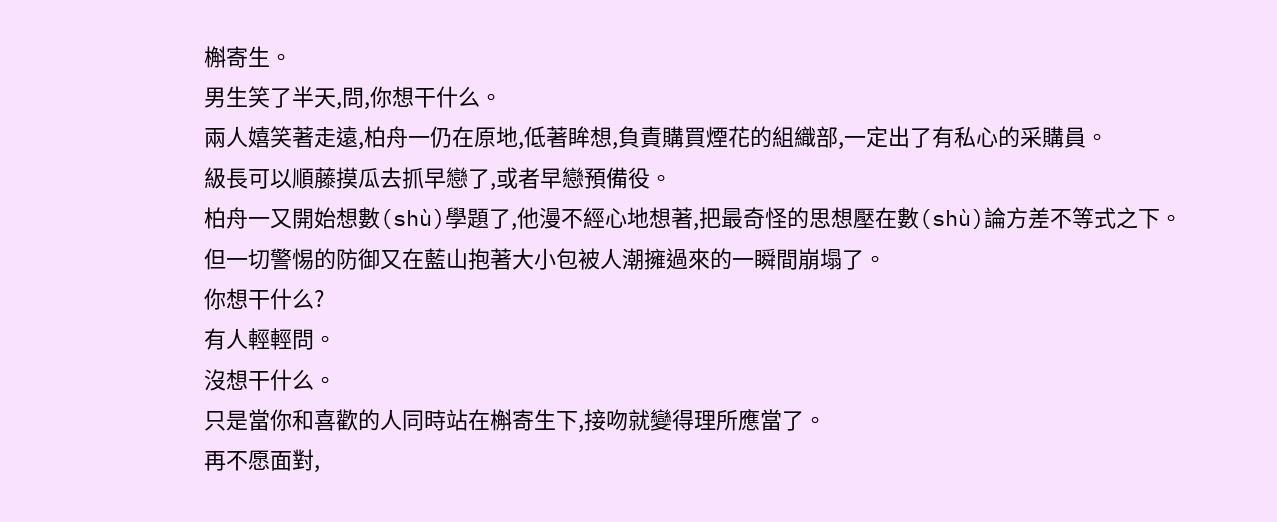槲寄生。
男生笑了半天,問,你想干什么。
兩人嬉笑著走遠,柏舟一仍在原地,低著眸想,負責購買煙花的組織部,一定出了有私心的采購員。
級長可以順藤摸瓜去抓早戀了,或者早戀預備役。
柏舟一又開始想數(shù)學題了,他漫不經心地想著,把最奇怪的思想壓在數(shù)論方差不等式之下。
但一切警惕的防御又在藍山抱著大小包被人潮擁過來的一瞬間崩塌了。
你想干什么?
有人輕輕問。
沒想干什么。
只是當你和喜歡的人同時站在槲寄生下,接吻就變得理所應當了。
再不愿面對,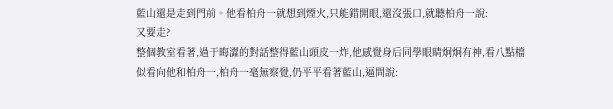藍山還是走到門前。他看柏舟一就想到煙火,只能錯開眼,還沒張口,就聽柏舟一說:
又要走?
整個教室看著,過于晦澀的對話整得藍山頭皮一炸,他感覺身后同學眼睛炯炯有神,看八點檔似看向他和柏舟一,柏舟一毫無察覺,仍平平看著藍山,逼問說: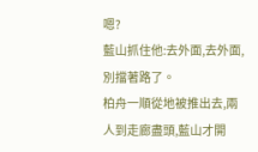嗯?
藍山抓住他:去外面,去外面,別擋著路了。
柏舟一順從地被推出去,兩人到走廊盡頭,藍山才開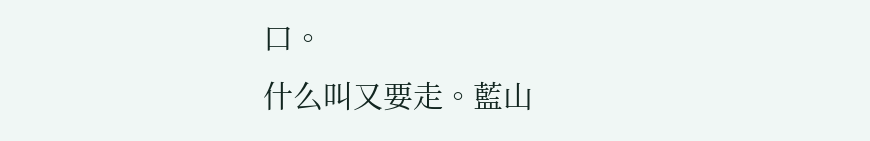口。
什么叫又要走。藍山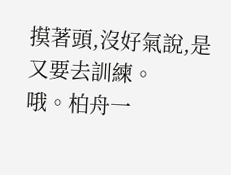摸著頭,沒好氣說,是又要去訓練。
哦。柏舟一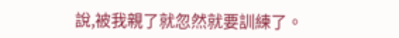說,被我親了就忽然就要訓練了。